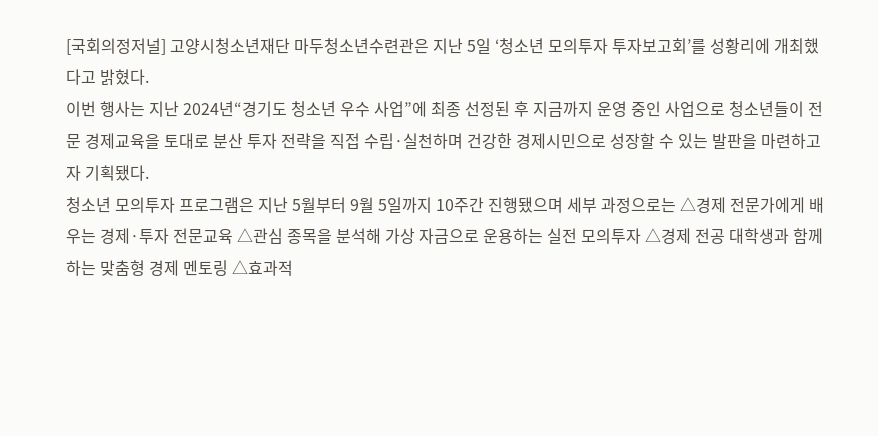[국회의정저널] 고양시청소년재단 마두청소년수련관은 지난 5일 ‘청소년 모의투자 투자보고회’를 성황리에 개최했다고 밝혔다.
이번 행사는 지난 2024년“경기도 청소년 우수 사업”에 최종 선정된 후 지금까지 운영 중인 사업으로 청소년들이 전문 경제교육을 토대로 분산 투자 전략을 직접 수립·실천하며 건강한 경제시민으로 성장할 수 있는 발판을 마련하고자 기획됐다.
청소년 모의투자 프로그램은 지난 5월부터 9월 5일까지 10주간 진행됐으며 세부 과정으로는 △경제 전문가에게 배우는 경제·투자 전문교육 △관심 종목을 분석해 가상 자금으로 운용하는 실전 모의투자 △경제 전공 대학생과 함께하는 맞춤형 경제 멘토링 △효과적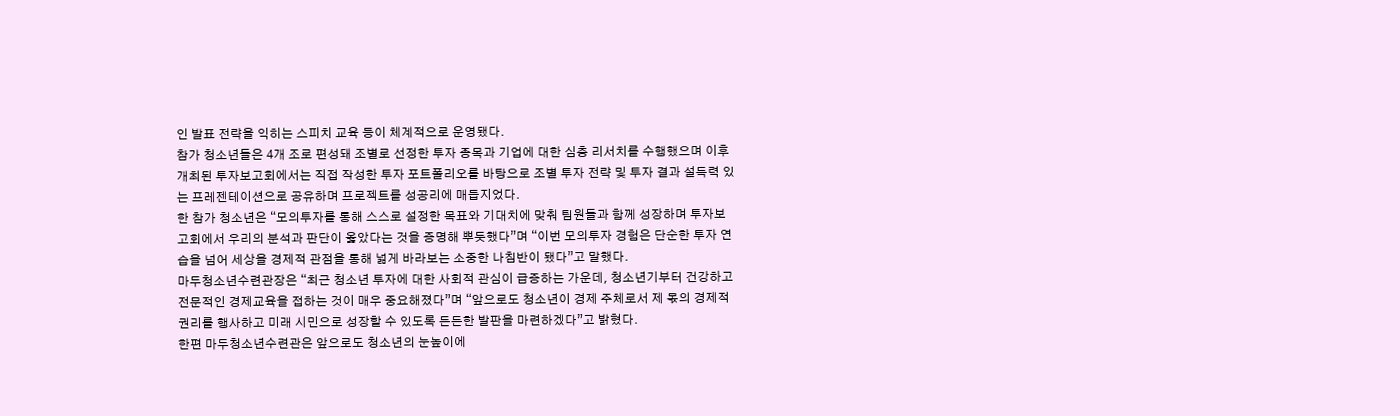인 발표 전략을 익히는 스피치 교육 등이 체계적으로 운영됐다.
참가 청소년들은 4개 조로 편성돼 조별로 선정한 투자 종목과 기업에 대한 심층 리서치를 수행했으며 이후 개최된 투자보고회에서는 직접 작성한 투자 포트폴리오를 바탕으로 조별 투자 전략 및 투자 결과 설득력 있는 프레젠테이션으로 공유하며 프로젝트를 성공리에 매듭지었다.
한 참가 청소년은 “모의투자를 통해 스스로 설정한 목표와 기대치에 맞춰 팀원들과 함께 성장하며 투자보고회에서 우리의 분석과 판단이 옳았다는 것을 증명해 뿌듯했다”며 “이번 모의투자 경험은 단순한 투자 연습을 넘어 세상을 경제적 관점을 통해 넓게 바라보는 소중한 나침반이 됐다”고 말했다.
마두청소년수련관장은 “최근 청소년 투자에 대한 사회적 관심이 급증하는 가운데, 청소년기부터 건강하고 전문적인 경제교육을 접하는 것이 매우 중요해졌다”며 “앞으로도 청소년이 경제 주체로서 제 몫의 경제적 권리를 행사하고 미래 시민으로 성장할 수 있도록 든든한 발판을 마련하겠다”고 밝혔다.
한편 마두청소년수련관은 앞으로도 청소년의 눈높이에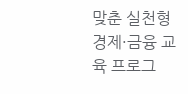맞춘 실천형 경제·금융 교육 프로그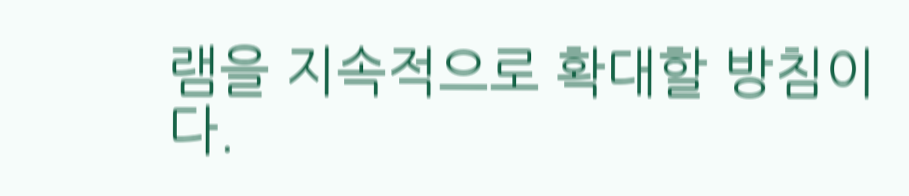램을 지속적으로 확대할 방침이다.